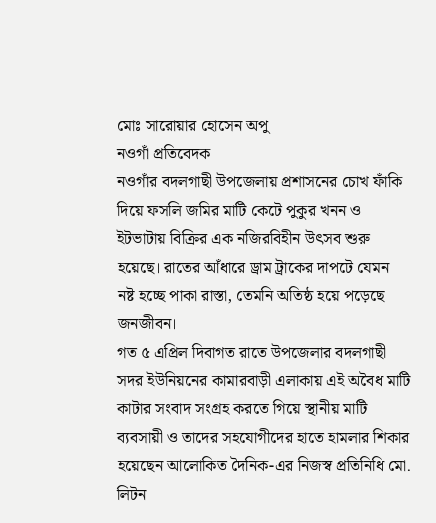মোঃ সারোয়ার হোসেন অপু
নওগাঁ প্রতিবেদক
নওগাঁর বদলগাছী উপজেলায় প্রশাসনের চোখ ফাঁকি দিয়ে ফসলি জমির মাটি কেটে পুকুর খনন ও ইটভাটায় বিক্রির এক নজিরবিহীন উৎসব শুরু হয়েছে। রাতের আঁধারে ড্রাম ট্রাকের দাপটে যেমন নষ্ট হচ্ছে পাকা রাস্তা, তেমনি অতিষ্ঠ হয়ে পড়েছে জনজীবন।
গত ৫ এপ্রিল দিবাগত রাতে উপজেলার বদলগাছী সদর ইউনিয়নের কামারবাড়ী এলাকায় এই অবৈধ মাটি কাটার সংবাদ সংগ্রহ করতে গিয়ে স্থানীয় মাটি ব্যবসায়ী ও তাদের সহযোগীদের হাতে হামলার শিকার হয়েছেন আলোকিত দৈনিক-এর নিজস্ব প্রতিনিধি মো. লিটন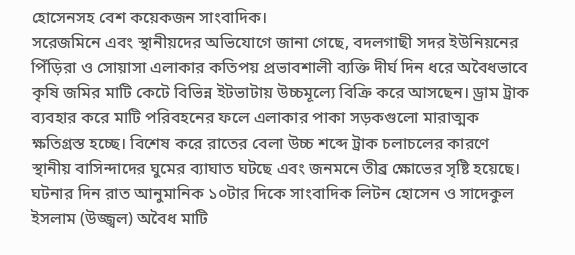হোসেনসহ বেশ কয়েকজন সাংবাদিক।
সরেজমিনে এবং স্থানীয়দের অভিযোগে জানা গেছে, বদলগাছী সদর ইউনিয়নের পিঁড়িরা ও সোয়াসা এলাকার কতিপয় প্রভাবশালী ব্যক্তি দীর্ঘ দিন ধরে অবৈধভাবে কৃষি জমির মাটি কেটে বিভিন্ন ইটভাটায় উচ্চমূল্যে বিক্রি করে আসছেন। ড্রাম ট্রাক ব্যবহার করে মাটি পরিবহনের ফলে এলাকার পাকা সড়কগুলো মারাত্মক ক্ষতিগ্রস্ত হচ্ছে। বিশেষ করে রাতের বেলা উচ্চ শব্দে ট্রাক চলাচলের কারণে স্থানীয় বাসিন্দাদের ঘুমের ব্যাঘাত ঘটছে এবং জনমনে তীব্র ক্ষোভের সৃষ্টি হয়েছে।
ঘটনার দিন রাত আনুমানিক ১০টার দিকে সাংবাদিক লিটন হোসেন ও সাদেকুল ইসলাম (উজ্জ্বল) অবৈধ মাটি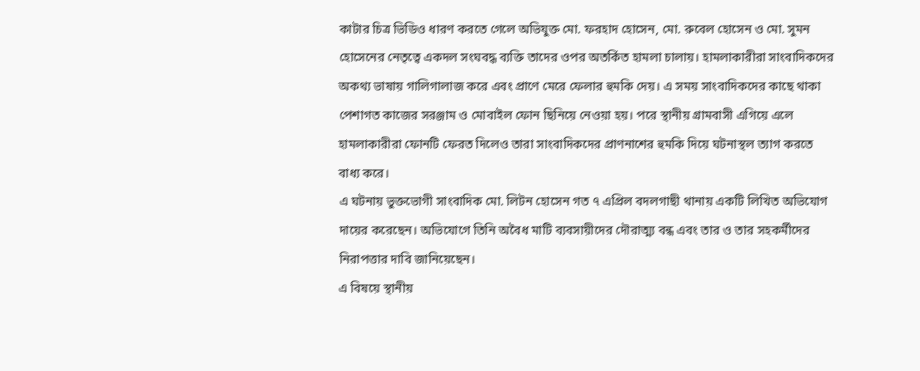কাটার চিত্র ভিডিও ধারণ করতে গেলে অভিযুক্ত মো. ফরহাদ হোসেন, মো. রুবেল হোসেন ও মো. সুমন হোসেনের নেতৃত্বে একদল সংঘবদ্ধ ব্যক্তি তাদের ওপর অতর্কিত হামলা চালায়। হামলাকারীরা সাংবাদিকদের অকথ্য ভাষায় গালিগালাজ করে এবং প্রাণে মেরে ফেলার হুমকি দেয়। এ সময় সাংবাদিকদের কাছে থাকা পেশাগত কাজের সরঞ্জাম ও মোবাইল ফোন ছিনিয়ে নেওয়া হয়। পরে স্থানীয় গ্রামবাসী এগিয়ে এলে হামলাকারীরা ফোনটি ফেরত দিলেও তারা সাংবাদিকদের প্রাণনাশের হুমকি দিয়ে ঘটনাস্থল ত্যাগ করতে বাধ্য করে।
এ ঘটনায় ভুক্তভোগী সাংবাদিক মো. লিটন হোসেন গত ৭ এপ্রিল বদলগাছী থানায় একটি লিখিত অভিযোগ দায়ের করেছেন। অভিযোগে তিনি অবৈধ মাটি ব্যবসায়ীদের দৌরাত্ম্য বন্ধ এবং তার ও তার সহকর্মীদের নিরাপত্তার দাবি জানিয়েছেন।
এ বিষয়ে স্থানীয়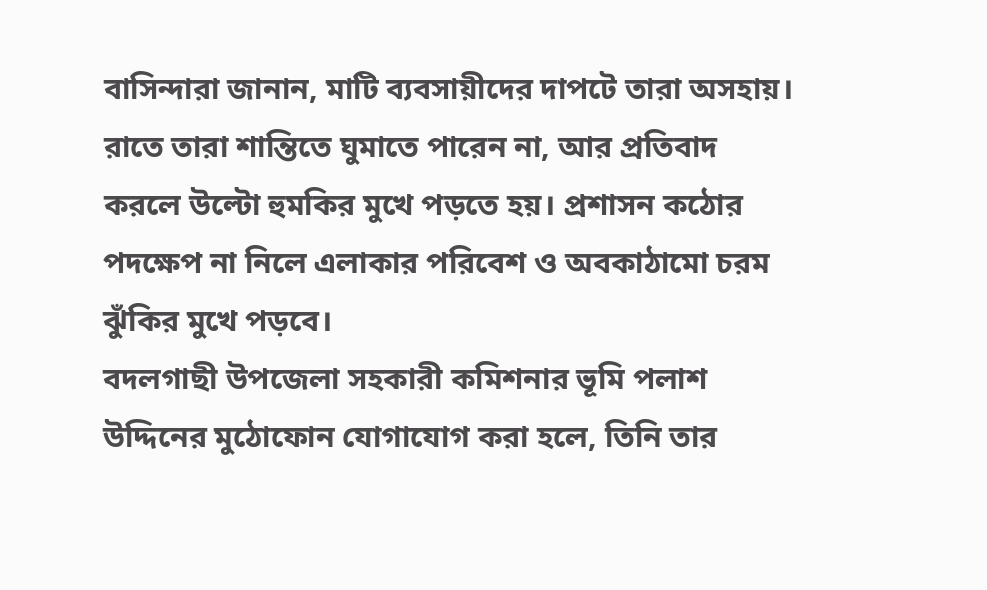বাসিন্দারা জানান, মাটি ব্যবসায়ীদের দাপটে তারা অসহায়। রাতে তারা শান্তিতে ঘুমাতে পারেন না, আর প্রতিবাদ করলে উল্টো হুমকির মুখে পড়তে হয়। প্রশাসন কঠোর পদক্ষেপ না নিলে এলাকার পরিবেশ ও অবকাঠামো চরম ঝুঁকির মুখে পড়বে।
বদলগাছী উপজেলা সহকারী কমিশনার ভূমি পলাশ উদ্দিনের মুঠোফোন যোগাযোগ করা হলে, তিনি তার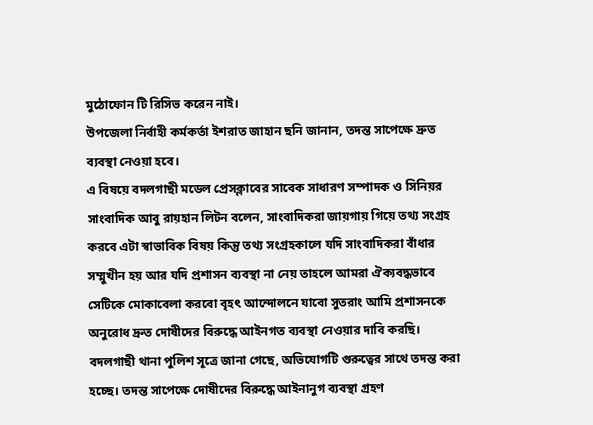মুঠোফোন টি রিসিভ করেন নাই।
উপজেলা নির্বাহী কর্মকর্তা ইশরাত জাহান ছনি জানান, তদন্ত সাপেক্ষে দ্রুত ব্যবস্থা নেওয়া হবে।
এ বিষয়ে বদলগাছী মডেল প্রেসক্লাবের সাবেক সাধারণ সম্পাদক ও সিনিয়র সাংবাদিক আবু রায়হান লিটন বলেন, সাংবাদিকরা জায়গায় গিয়ে তথ্য সংগ্রহ করবে এটা স্বাভাবিক বিষয় কিন্তু তথ্য সংগ্রহকালে যদি সাংবাদিকরা বাঁধার সম্মুখীন হয় আর যদি প্রশাসন ব্যবস্থা না নেয় তাহলে আমরা ঐক্যবদ্ধভাবে সেটিকে মোকাবেলা করবো বৃহৎ আন্দোলনে যাবো সুতরাং আমি প্রশাসনকে অনুরোধ দ্রুত দোষীদের বিরুদ্ধে আইনগত ব্যবস্থা নেওয়ার দাবি করছি।
বদলগাছী থানা পুলিশ সূত্রে জানা গেছে, অভিযোগটি গুরুত্বের সাথে তদন্ত করা হচ্ছে। তদন্ত সাপেক্ষে দোষীদের বিরুদ্ধে আইনানুগ ব্যবস্থা গ্রহণ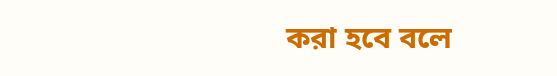করা হবে বলে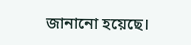জানানো হয়েছে।